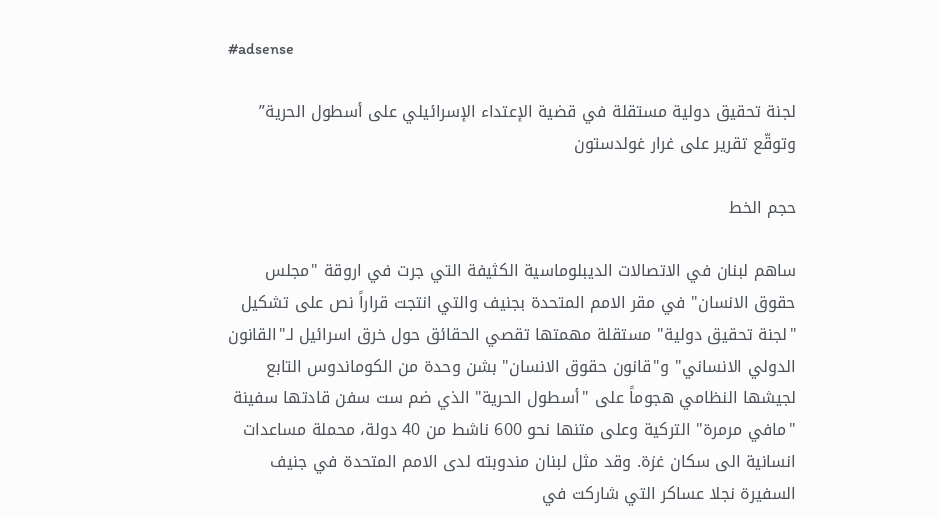#adsense

لجنة تحقيق دولية مستقلة في قضية الإعتداء الإسرائيلي على أسطول الحرية” وتوقّع تقرير على غرار غولدستون

حجم الخط

ساهم لبنان في الاتصالات الديبلوماسية الكثيفة التي جرت في اروقة "مجلس حقوق الانسان" في مقر الامم المتحدة بجنيف والتي انتجت قراراً نص على تشكيل "لجنة تحقيق دولية" مستقلة مهمتها تقصي الحقائق حول خرق اسرائيل لـ"القانون الدولي الانساني" و"قانون حقوق الانسان" بشن وحدة من الكوماندوس التابع لجيشها النظامي هجوماً على "أسطول الحرية" الذي ضم ست سفن قادتها سفينة "مافي مرمرة" التركية وعلى متنها نحو 600 ناشط من 40 دولة، محملة مساعدات انسانية الى سكان غزة. وقد مثل لبنان مندوبته لدى الامم المتحدة في جنيف السفيرة نجلا عساكر التي شاركت في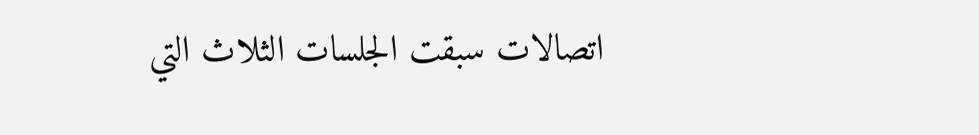اتصالات سبقت الجلسات الثلاث التي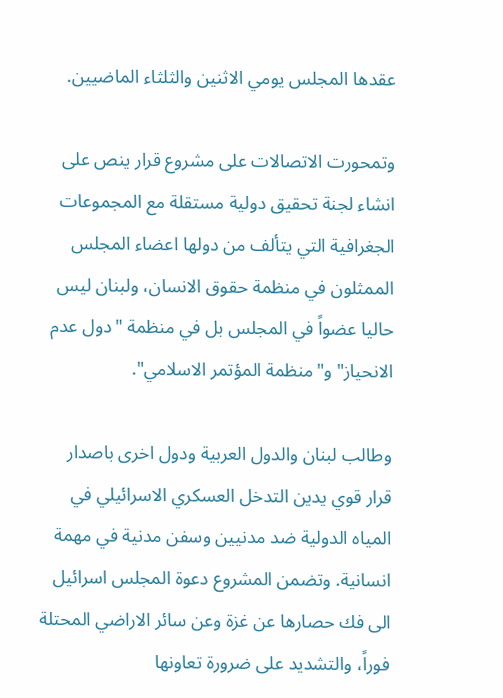عقدها المجلس يومي الاثنين والثلثاء الماضيين.

وتمحورت الاتصالات على مشروع قرار ينص على انشاء لجنة تحقيق دولية مستقلة مع المجموعات الجغرافية التي يتألف من دولها اعضاء المجلس الممثلون في منظمة حقوق الانسان، ولبنان ليس حاليا عضواً في المجلس بل في منظمة "دول عدم الانحياز" و"منظمة المؤتمر الاسلامي".

وطالب لبنان والدول العربية ودول اخرى باصدار قرار قوي يدين التدخل العسكري الاسرائيلي في المياه الدولية ضد مدنيين وسفن مدنية في مهمة انسانية. وتضمن المشروع دعوة المجلس اسرائيل الى فك حصارها عن غزة وعن سائر الاراضي المحتلة فوراً، والتشديد على ضرورة تعاونها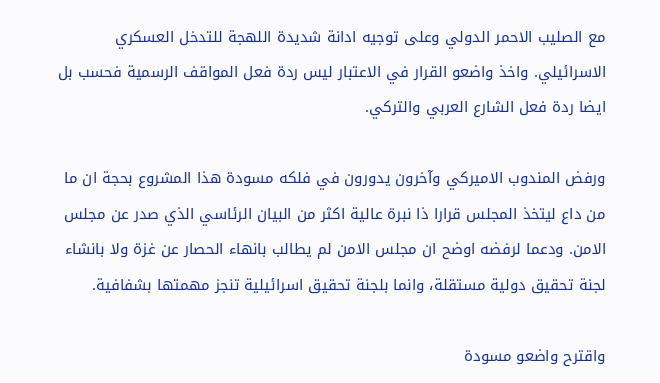مع الصليب الاحمر الدولي وعلى توجيه ادانة شديدة اللهجة للتدخل العسكري الاسرائيلي. واخذ واضعو القرار في الاعتبار ليس ردة فعل المواقف الرسمية فحسب بل ايضا ردة فعل الشارع العربي والتركي.

ورفض المندوب الاميركي وآخرون يدورون في فلكه مسودة هذا المشروع بحجة ان ما من داع ليتخذ المجلس قرارا ذا نبرة عالية اكثر من البيان الرئاسي الذي صدر عن مجلس الامن. ودعما لرفضه اوضح ان مجلس الامن لم يطالب بانهاء الحصار عن غزة ولا بانشاء لجنة تحقيق دولية مستقلة، وانما بلجنة تحقيق اسرائيلية تنجز مهمتها بشفافية.

واقترح واضعو مسودة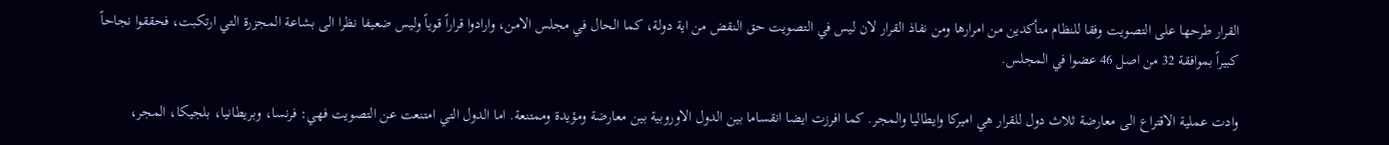القرار طرحها على التصويت وفقا للنظام متأكدين من امرارها ومن نفاذ القرار لان ليس في التصويت حق النقض من اية دولة، كما الحال في مجلس الامن، وارادوا قراراً قوياً وليس ضعيفا نظرا الى بشاعة المجزرة التي ارتكبت، فحققوا نجاحاً كبيراً بموافقة 32 من اصل 46 عضوا في المجلس.

وادت عملية الاقتراع الى معارضة ثلاث دول للقرار هي اميركا وايطاليا والمجر. كما افرزت ايضا انقساما بين الدول الاوروبية بين معارضة ومؤيدة وممتنعة. اما الدول التي امتنعت عن التصويت فهي: فرنسا، وبريطانيا، بلجيكا، المجر،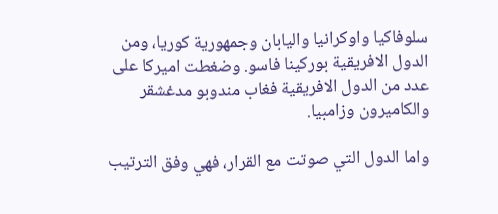سلوفاكيا واوكرانيا واليابان وجمهورية كوريا، ومن الدول الافريقية بوركينا فاسو. وضغطت اميركا على عدد من الدول الافريقية فغاب مندوبو مدغشقر والكاميرون وزامبيا.

واما الدول التي صوتت مع القرار، فهي وفق الترتيب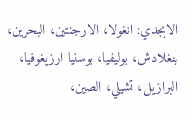الابجدي: انغولا، الارجنتين، البحرين، بنغلادش، بوليفيا، بوسنيا ارزيغوفيا، البرازيل، تشيلي، الصين،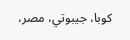كوبا، جيبوتي، مصر،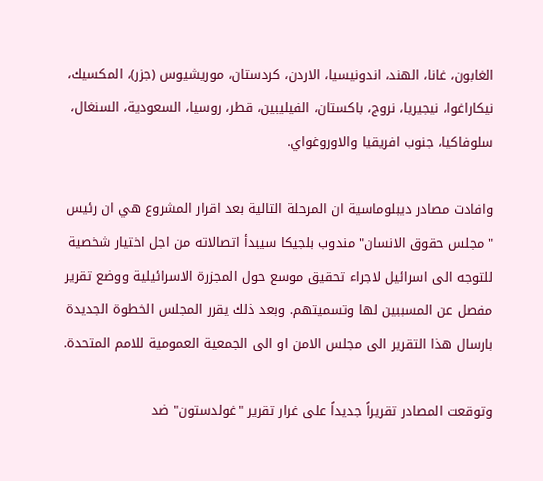الغابون، غانا، الهند، اندونيسيا، الاردن، كردستان، موريشيوس (جزر)، المكسيك، نيكاراغوا، نيجيريا، نروج، باكستان، الفيليبين، قطر، روسيا، السعودية، السنغال، سلوفاكيا، جنوب افريقيا والاوروغواي.

وافادت مصادر ديبلوماسية ان المرحلة التالية بعد اقرار المشروع هي ان رئيس "مجلس حقوق الانسان" مندوب بلجيكا سيبدأ اتصالاته من اجل اختيار شخصية للتوجه الى اسرائيل لاجراء تحقيق موسع حول المجزرة الاسرائيلية ووضع تقرير مفصل عن المسببين لها وتسميتهم. وبعد ذلك يقرر المجلس الخطوة الجديدة بارسال هذا التقرير الى مجلس الامن او الى الجمعية العمومية للامم المتحدة.

وتوقعت المصادر تقريراً جديداً على غرار تقرير "غولدستون" ضد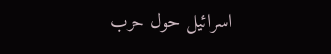اسرائيل حول حرب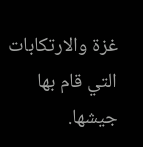غزة والارتكابات التي قام بها جيشها.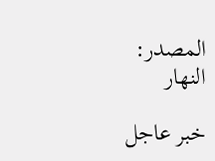المصدر:
النهار

خبر عاجل